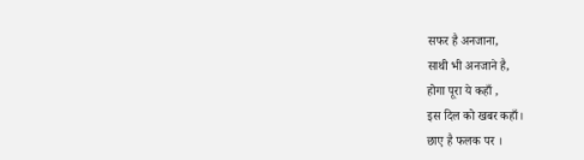सफर है अनजाना,
साथी भी अनजाने है,
होगा पूरा ये कहाँ ,
इस दिल को खबर कहाँ।
छाए है फलक पर ।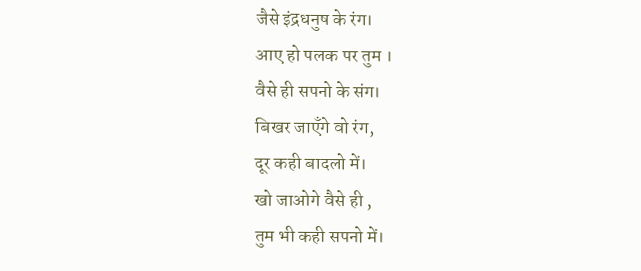जैसे इंद्रधनुष के रंग।
आए हो पलक पर तुम ।
वैसे ही सपनो के संग।
बिखर जाएँगे वो रंग,
दूर कही बादलो में।
खो जाओगे वैसे ही ,
तुम भी कही सपनो में।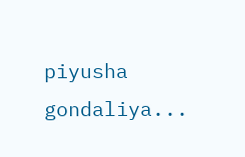piyusha gondaliya...